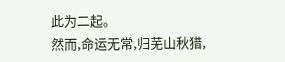此为二起。
然而,命运无常,归芜山秋猎,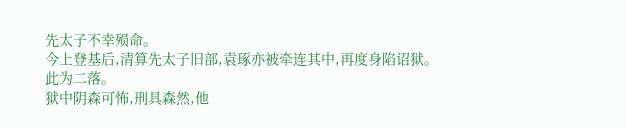先太子不幸殒命。
今上登基后,清算先太子旧部,袁琢亦被牵连其中,再度身陷诏狱。
此为二落。
狱中阴森可怖,刑具森然,他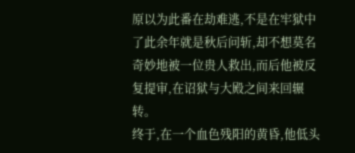原以为此番在劫难逃,不是在牢狱中了此余年就是秋后问斩,却不想莫名奇妙地被一位贵人救出,而后他被反复提审,在诏狱与大殿之间来回辗转。
终于,在一个血色残阳的黄昏,他低头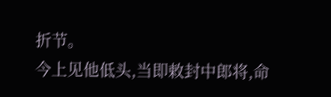折节。
今上见他低头,当即敕封中郎将,命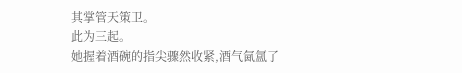其掌管天策卫。
此为三起。
她握着酒碗的指尖骤然收紧,酒气氤氲了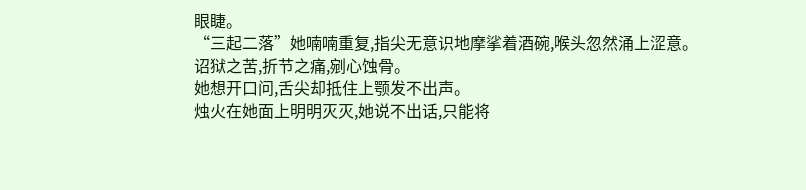眼睫。
“三起二落”她喃喃重复,指尖无意识地摩挲着酒碗,喉头忽然涌上涩意。
诏狱之苦,折节之痛,剜心蚀骨。
她想开口问,舌尖却抵住上颚发不出声。
烛火在她面上明明灭灭,她说不出话,只能将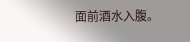面前酒水入腹。